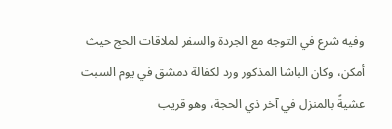وفيه شرع في التوجه مع الجردة والسفر لملاقات الحج حيث أمكن، وكان الباشا المذكور ورد لكفالة دمشق في يوم السبت عشيةً بالمنزل في آخر ذي الحجة، وهو قريب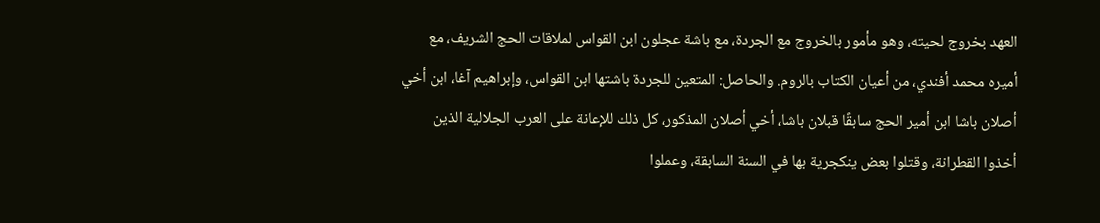العهد بخروج لحيته، وهو مأمور بالخروج مع الجردة، مع باشة عجلون ابن القواس لملاقات الحج الشريف، مع أميره محمد أفندي، من أعيان الكتاب بالروم. والحاصل: المتعين للجردة باشتها ابن القواس، وإبراهيم آغا، ابن أخي أصلان باشا ابن أمير الحج سابقًا قبلان باشا، أخي أصلان المذكور، كل ذلك للإعانة على العرب الجلالية الذين أخذوا القطرانة، وقتلوا بعض ينكجرية بها في السنة السابقة، وعملوا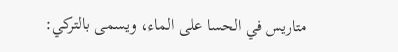متاريس في الحسا على الماء، ويسمى بالتركي: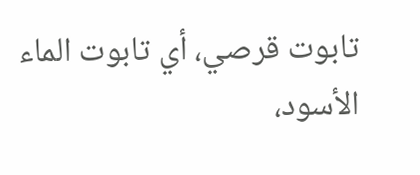تابوت قرصي، أي تابوت الماء الأسود،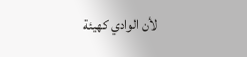لأن الوادي كهيئة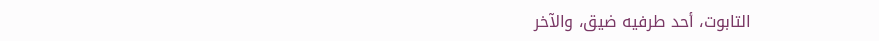التابوت، أحد طرفيه ضيق، والآخر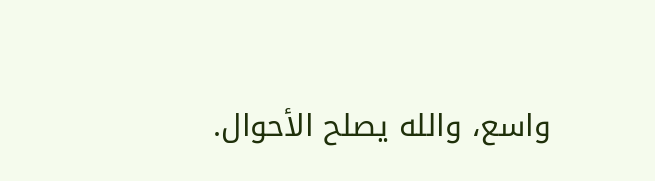واسع، والله يصلح الأحوال.